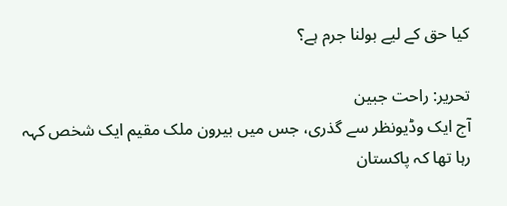کیا حق کے لیے بولنا جرم ہے؟

تحریر: راحت جبین
آج ایک وڈیونظر سے گذری، جس میں بیرون ملک مقیم ایک شخص کہہ رہا تھا کہ پاکستان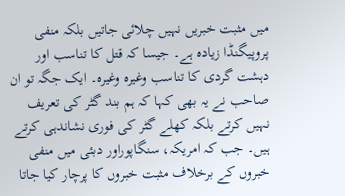میں مثبت خبریں نہیں چلائی جاتیں بلکہ منفی پروپیگنڈا زیادہ ہے۔ جیسا کہ قتل کا تناسب اور دہشت گردی کا تناسب وغیرہ وغیرہ۔ ایک جگہ تو ان صاحب نے یہ بھی کہا کہ ہم بند گٹر کی تعریف نہیں کرتے بلکہ کھلے گٹر کی فوری نشاندہی کرتے ہیں۔ جب کہ امریکہ، سنگاپوراور دبئی میں منفی خبروں کے برخلاف مثبت خبروں کا پرچار کیا جاتا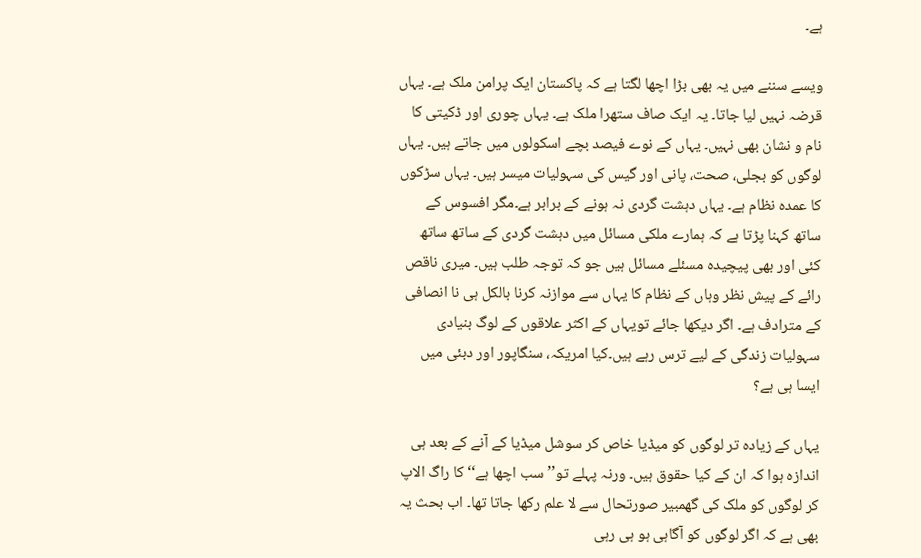ہے۔

ویسے سننے میں یہ بھی بڑا اچھا لگتا ہے کہ پاکستان ایک پرامن ملک ہے۔ یہاں قرضہ نہیں لیا جاتا۔ یہ ایک صاف ستھرا ملک ہے۔ یہاں چوری اور ڈکیتی کا نام و نشان بھی نہیں۔ یہاں کے نوے فیصد بچے اسکولوں میں جاتے ہیں۔ یہاں لوگوں کو بجلی، صحت، پانی اور گیس کی سہولیات میسر ہیں۔ یہاں سڑکوں کا عمدہ نظام ہے۔ یہاں دہشت گردی نہ ہونے کے برابر ہے۔مگر افسوس کے ساتھ کہنا پڑتا ہے کہ ہمارے ملکی مسائل میں دہشت گردی کے ساتھ ساتھ کئی اور بھی پیچیدہ مسئلے مسائل ہیں جو کہ توجہ طلب ہیں۔ میری ناقص رائے کے پیش نظر وہاں کے نظام کا یہاں سے موازنہ کرنا بالکل ہی نا انصافی کے مترادف ہے۔ اگر دیکھا جائے تویہاں کے اکثر علاقوں کے لوگ بنیادی سہولیات زندگی کے لیے ترس رہے ہیں۔کیا امریکہ، سنگاپور اور دبئی میں ایسا ہی ہے؟

یہاں کے زیادہ تر لوگوں کو میڈیا خاص کر سوشل میڈیا کے آنے کے بعد ہی اندازہ ہوا کہ ان کے کیا حقوق ہیں۔ ورنہ پہلے تو’’سب اچھا ہے‘‘ کا راگ الاپ کر لوگوں کو ملک کی گھمبیر صورتحال سے لا علم رکھا جاتا تھا۔ اب بحث یہ بھی ہے کہ اگر لوگوں کو آگاہی ہو ہی رہی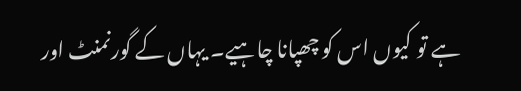ہے تو کیوں اس کو چھپانا چاہیے۔ یہاں کے گورنمنٹ اور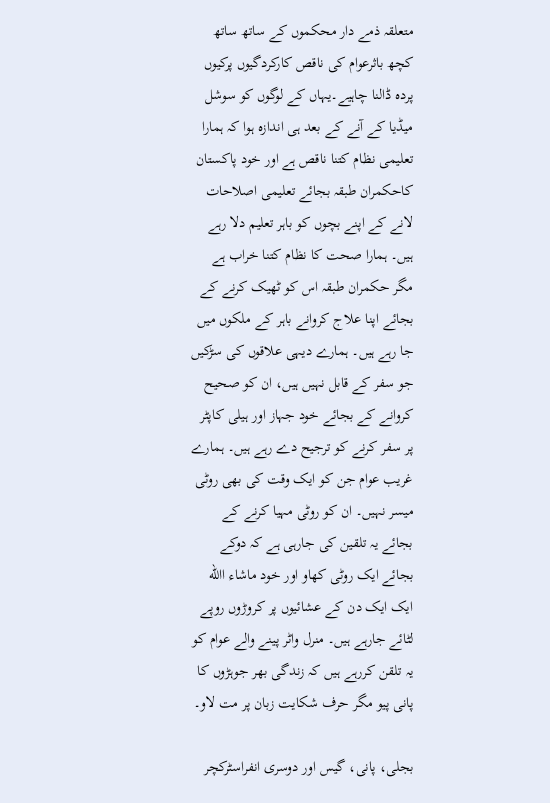متعلقہ ذمے دار محکموں کے ساتھ ساتھ کچھ باثرعوام کی ناقص کارکردگیوں پرکیوں پردہ ڈالنا چاہیے۔یہاں کے لوگوں کو سوشل میڈیا کے آنے کے بعد ہی اندازہ ہوا کہ ہمارا تعلیمی نظام کتنا ناقص ہے اور خود پاکستان کاحکمران طبقہ بجائے تعلیمی اصلاحات لانے کے اپنے بچوں کو باہر تعلیم دلا رہے ہیں۔ ہمارا صحت کا نظام کتنا خراب ہے مگر حکمران طبقہ اس کو ٹھیک کرنے کے بجائے اپنا علاج کروانے باہر کے ملکوں میں جا رہے ہیں۔ ہمارے دیہی علاقوں کی سڑکیں جو سفر کے قابل نہیں ہیں، ان کو صحیح کروانے کے بجائے خود جہاز اور ہیلی کاپٹر پر سفر کرنے کو ترجیح دے رہے ہیں۔ ہمارے غریب عوام جن کو ایک وقت کی بھی روٹی میسر نہیں۔ ان کو روٹی مہیا کرنے کے بجائے یہ تلقین کی جارہی ہے کہ دوکے بجائے ایک روٹی کھاو اور خود ماشاء االله ایک ایک دن کے عشائیوں پر کروڑوں روپے لٹائے جارہے ہیں۔ منرل واٹر پینے والے عوام کو یہ تلقن کررہے ہیں کہ زندگی بھر جوہڑوں کا پانی پیو مگر حرف شکایت زبان پر مت لاو۔

بجلی، پانی، گیس اور دوسری انفراسٹرکچر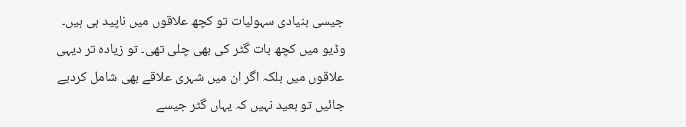جیسی بنیادی سہولیات تو کچھ علاقوں میں ناپید ہی ہیں۔ وڈیو میں کچھ بات گٹر کی بھی چلی تھی۔ تو زیادہ تر دیہی علاقوں میں بلکہ اگر ان میں شہری علاقے بھی شامل کردیے جائیں تو بعید نہیں کہ یہاں گٹر جیسے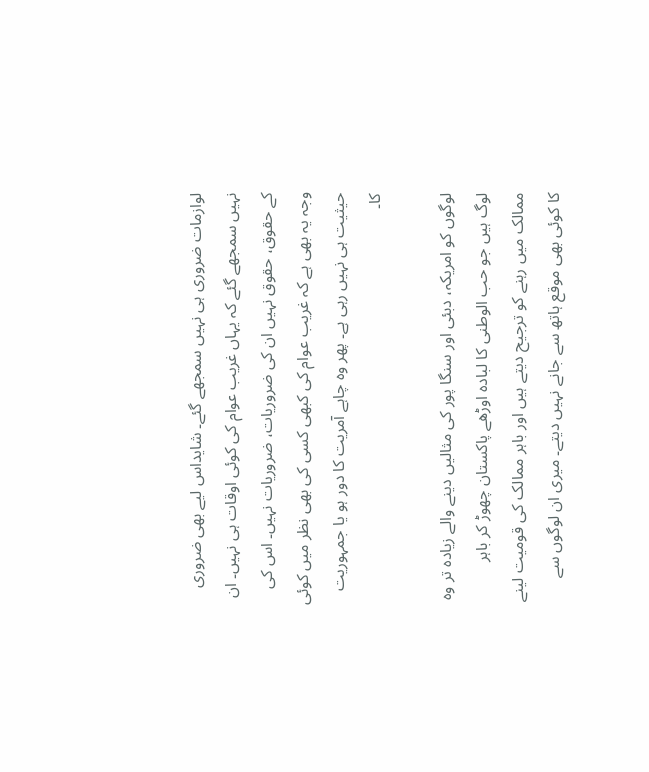لوازمات ضروری ہی نہیں سمجھے گئے۔ شایداس لیے بھی ضروری نہیں سمجھے گئے کہ یہاں غریب عوام کی کوئی اوقات ہی نہیں۔ ان کے حقوق، حقوق نہیں ان کی ضروریات، ضروریات نہیں۔ اس کی وجہ یہ بھی ہے کہ غریب عوام کی کبھی کسی کی بھی نظر میں کوئی حیثیت ہی نہیں رہی ہے۔ پھر وہ چاہے آمریت کا دور ہو یا جمہوریت کا۔

لوگوں کو امریکہ، دبئی اور سنگا پور کی مثالیں دینے والے زیادہ تر وہ لوگ ہیں جو حب الوطنی کا لبادہ اوڑھے پاکستان چھوڑ کر باہر ممالک میں رہنے کو ترجیح دیتے ہیں اور باہر ممالک کی قومیت لینے کا کوئی بھی موقع ہاتھ سے جانے نہیں دیتے۔ میری ان لوگوں سے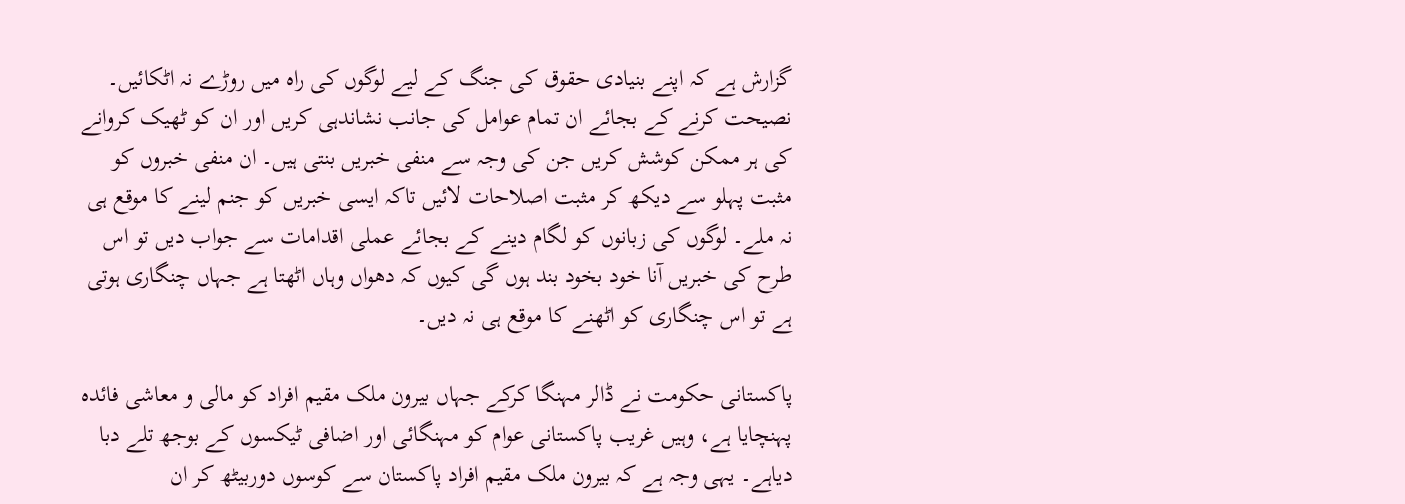گزارش ہے کہ اپنے بنیادی حقوق کی جنگ کے لیے لوگوں کی راہ میں روڑے نہ اٹکائیں۔ نصیحت کرنے کے بجائے ان تمام عوامل کی جانب نشاندہی کریں اور ان کو ٹھیک کروانے کی ہر ممکن کوشش کریں جن کی وجہ سے منفی خبریں بنتی ہیں۔ ان منفی خبروں کو مثبت پہلو سے دیکھ کر مثبت اصلاحات لائیں تاکہ ایسی خبریں کو جنم لینے کا موقع ہی نہ ملے۔ لوگوں کی زبانوں کو لگام دینے کے بجائے عملی اقدامات سے جواب دیں تو اس طرح کی خبریں آنا خود بخود بند ہوں گی کیوں کہ دھواں وہاں اٹھتا ہے جہاں چنگاری ہوتی ہے تو اس چنگاری کو اٹھنے کا موقع ہی نہ دیں۔

پاکستانی حکومت نے ڈالر مہنگا کرکے جہاں بیرون ملک مقیم افراد کو مالی و معاشی فائدہ پہنچایا ہے، وہیں غریب پاکستانی عوام کو مہنگائی اور اضافی ٹیکسوں کے بوجھ تلے دبا دیاہے۔ یہی وجہ ہے کہ بیرون ملک مقیم افراد پاکستان سے کوسوں دوربیٹھ کر ان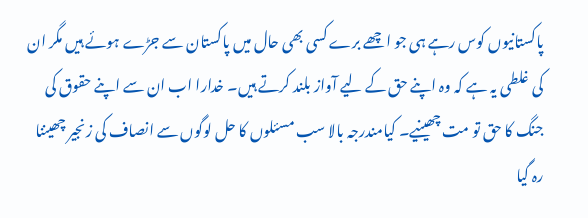پاکستانیوں کوس رہے ہی جو اچھے برے کسی بھی حال میں پاکستان سے جڑے ہوئے ہیں مگر ان کی غلطی یہ ہے کہ وہ اپنے حق کے لیے آواز بلند کرتے ہیں۔ خدارا اب ان سے اپنے حقوق کی جنگ کا حق تو مت چھینیے۔ کیامندرجہ بالا سب مسئلوں کا حل لوگوں سے انصاف کی زنجیر چھیننا رہ گیا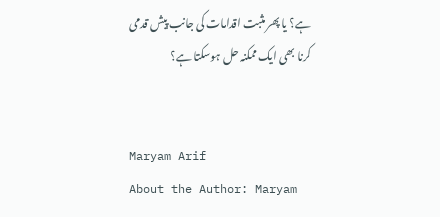ہے؟ یا پھر مثبت اقدامات کی جانب پیش قدمی کرنا بھی ایک ممکنہ حل ہوسکتا ہے؟


Maryam Arif
About the Author: Maryam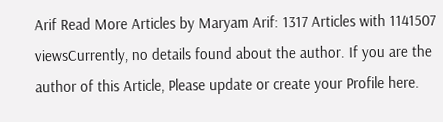Arif Read More Articles by Maryam Arif: 1317 Articles with 1141507 viewsCurrently, no details found about the author. If you are the author of this Article, Please update or create your Profile here.